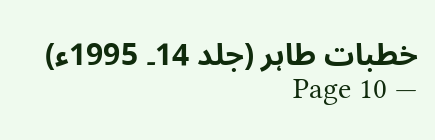خطبات طاہر (جلد 14۔ 1995ء) — Page 10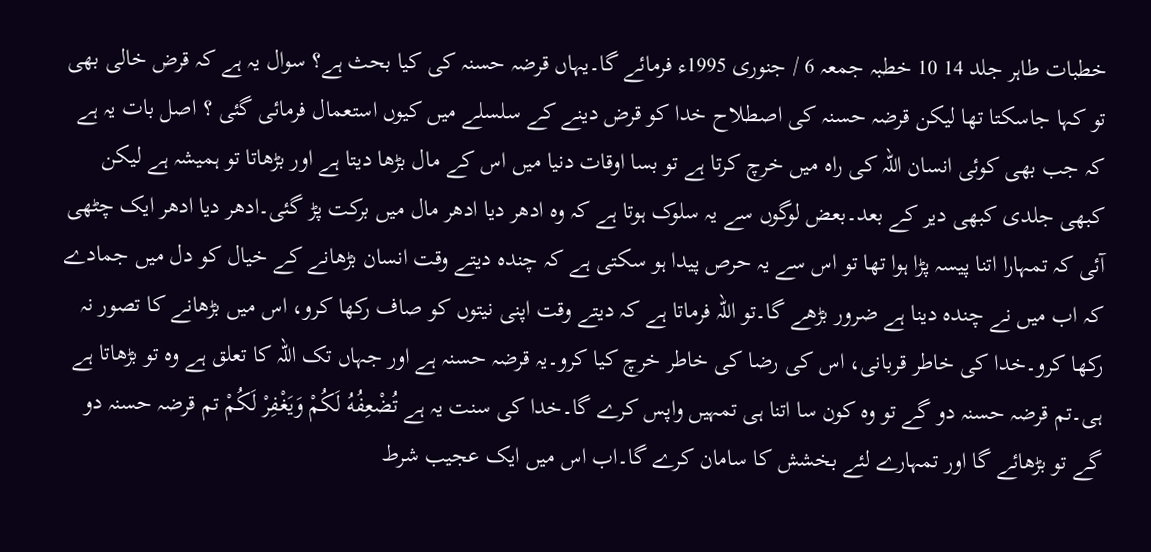خطبات طاہر جلد 14 10 خطبہ جمعہ 6 / جنوری 1995ء فرمائے گا۔یہاں قرضہ حسنہ کی کیا بحث ہے؟ سوال یہ ہے کہ قرض خالی بھی تو کہا جاسکتا تھا لیکن قرضہ حسنہ کی اصطلاح خدا کو قرض دینے کے سلسلے میں کیوں استعمال فرمائی گئی ؟ اصل بات یہ ہے کہ جب بھی کوئی انسان اللہ کی راہ میں خرچ کرتا ہے تو بسا اوقات دنیا میں اس کے مال بڑھا دیتا ہے اور بڑھاتا تو ہمیشہ ہے لیکن کبھی جلدی کبھی دیر کے بعد۔بعض لوگوں سے یہ سلوک ہوتا ہے کہ وہ ادھر دیا ادھر مال میں برکت پڑ گئی۔ادھر دیا ادھر ایک چٹھی آئی کہ تمہارا اتنا پیسہ پڑا ہوا تھا تو اس سے یہ حرص پیدا ہو سکتی ہے کہ چندہ دیتے وقت انسان بڑھانے کے خیال کو دل میں جمادے کہ اب میں نے چندہ دینا ہے ضرور بڑھے گا۔تو اللہ فرماتا ہے کہ دیتے وقت اپنی نیتوں کو صاف رکھا کرو، اس میں بڑھانے کا تصور نہ رکھا کرو۔خدا کی خاطر قربانی، اس کی رضا کی خاطر خرچ کیا کرو۔یہ قرضہ حسنہ ہے اور جہاں تک اللہ کا تعلق ہے وہ تو بڑھاتا ہے ہی۔تم قرضہ حسنہ دو گے تو وہ کون سا اتنا ہی تمہیں واپس کرے گا۔خدا کی سنت یہ ہے تُضْعِفُهُ لَكُمْ وَيَغْفِرْ لَكُمْ تم قرضہ حسنہ دو گے تو بڑھائے گا اور تمہارے لئے بخشش کا سامان کرے گا۔اب اس میں ایک عجیب شرط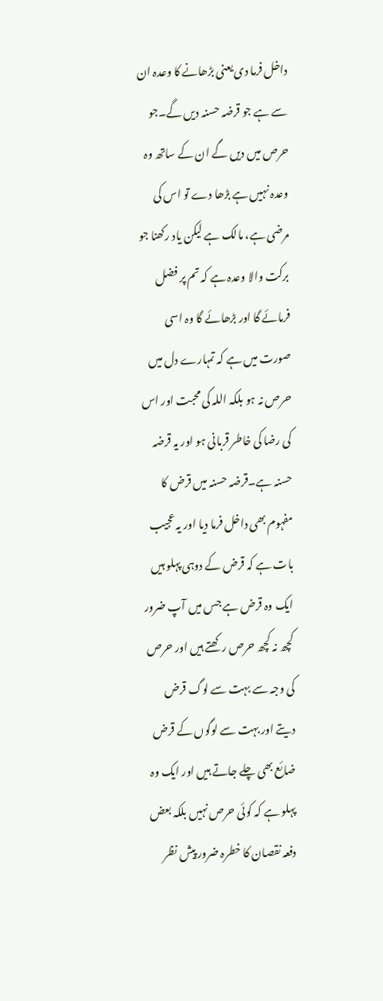داخل فرما دی یعنی بڑھانے کا وعدہ ان سے ہے جو قرضہ حسنہ دیں گے۔جو حرص میں دیں گے ان کے ساتھ وہ وعدہ نہیں ہے بڑھا دے تو اس کی مرضی ہے، مالک ہے لیکن یاد رکھنا جو برکت والا وعدہ ہے کہ تم پر فضل فرمائے گا اور بڑھائے گا وہ اسی صورت میں ہے کہ تمہارے دل میں حرص نہ ہو بلکہ اللہ کی محبت اور اس کی رضا کی خاطر قربانی ہو اور یہ قرضہ حسنہ ہے۔قرضہ حسنہ میں قرض کا مفہوم بھی داخل فرما دیا اور یہ عجیب بات ہے کہ قرض کے دوہی پہلو ہیں ایک وہ قرض ہے جس میں آپ ضرور کچھ نہ کچھ حرص رکھتے ہیں اور حرص کی وجہ سے بہت سے لوگ قرض دیتے اور بہت سے لوگوں کے قرض ضائع بھی چلے جاتے ہیں اور ایک وہ پہلو ہے کہ کوئی حرص نہیں بلکہ بعض دفعہ نقصان کا خطرہ ضرور پیش نظر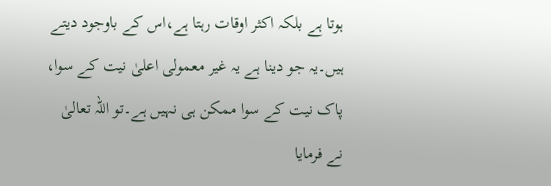ہوتا ہے بلکہ اکثر اوقات رہتا ہے،اس کے باوجود دیتے ہیں۔یہ جو دینا ہے یہ غیر معمولی اعلیٰ نیت کے سوا، پاک نیت کے سوا ممکن ہی نہیں ہے۔تو اللہ تعالیٰ نے فرمایا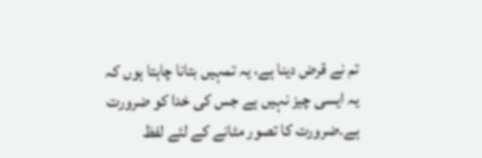تم نے قرض دینا ہے، یہ تمہیں بتانا چاہتا ہوں کہ یہ ایسی چیز نہیں ہے جس کی خدا کو ضرورت ہے۔ضرورت کا تصور مٹانے کے لئے لفظ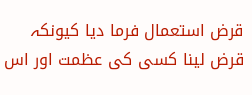قرض استعمال فرما دیا کیونکہ قرض لینا کسی کی عظمت اور اس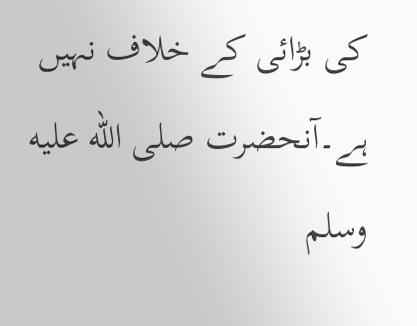کی بڑائی کے خلاف نہیں ہے۔آنحضرت صلى الله عليه وسلم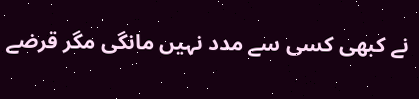نے کبھی کسی سے مدد نہیں مانگی مگر قرضے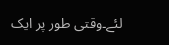لئے۔وقتی طور پر ایک